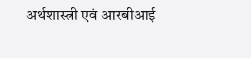अर्थशास्त्री एवं आरबीआई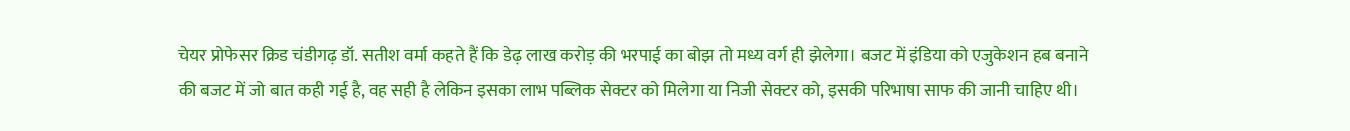चेयर प्रोफेसर क्रिड चंडीगढ़ डॉ. सतीश वर्मा कहते हैं कि डेढ़ लाख करोड़ की भरपाई का बोझ तो मध्य वर्ग ही झेलेगा। बजट में इंडिया को एजुकेशन हब बनाने की बजट में जो बात कही गई है, वह सही है लेकिन इसका लाभ पब्लिक सेक्टर को मिलेगा या निजी सेक्टर को, इसकी परिभाषा साफ की जानी चाहिए थी।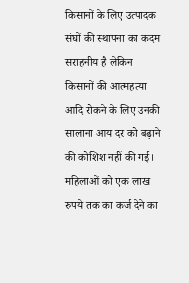किसानों के लिए उत्पादक संघों की स्थापना का कदम सराहनीय है लेकिन किसानों की आत्महत्या आदि रोकने के लिए उनकी सालाना आय दर को बढ़ाने की कोशिश नहीं की गई।
महिलाओं को एक लाख रुपये तक का कर्ज देने का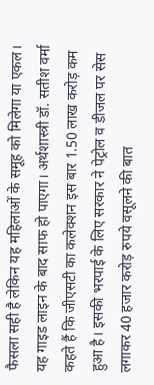फैसला सही है लेकिन यह महिलाओं के समूह को मिलेगा या एकल। यह गाइड लाइन के बाद साफ हो पाएगा। अर्थशास्त्री डॉ. सतीश वर्मा कहते हैं कि जीएसटी का कलेक्शन इस बार 1.50 लाख करोड़ कम हुआ है। इसकी भरपाई के लिए सरकार ने पेट्रोल व डीजल पर सेस लगाकर 40 हजार करोड़ रुपये वसूलने की बात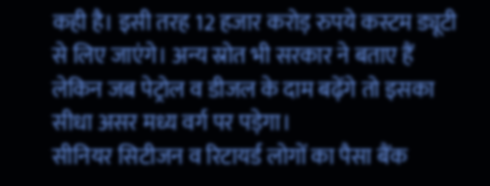कही है। इसी तरह 12 हजार करोड़ रुपये कस्टम ड्यूटी से लिए जाएंगे। अन्य स्रोत भी सरकार ने बताए हैं लेकिन जब पेट्रोल व डीजल के दाम बढ़ेंगे तो इसका सीधा असर मध्य वर्ग पर पड़ेगा।
सीनियर सिटीजन व रिटायर्ड लोगों का पैसा बैंक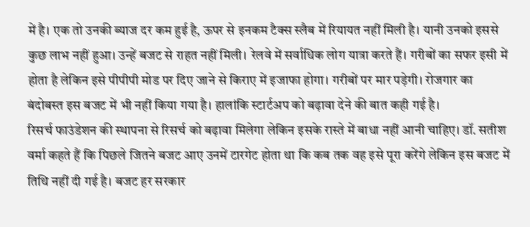में है। एक तो उनकी ब्याज दर कम हुई है, ऊपर से इनकम टैक्स स्लैब में रियायत नहीं मिली है। यानी उनको इससे कुछ लाभ नहीं हुआ। उन्हें बजट से राहत नहीं मिली। रेलवे में सर्वाधिक लोग यात्रा करते हैं। गरीबों का सफर इसी में होता है लेकिन इसे पीपीपी मोड पर दिए जाने से किराए में इजाफा होगा। गरीबों पर मार पड़ेगी। रोजगार का बंदोबस्त इस बजट में भी नहीं किया गया है। हालांकि स्टार्टअप को बढ़ावा देने की बात कही गई है।
रिसर्च फाउंडेशन की स्थापना से रिसर्च को बढ़ावा मिलेगा लेकिन इसके रास्ते में बाधा नहीं आनी चाहिए। डॉ. सतीश वर्मा कहते हैं कि पिछले जितने बजट आए उनमें टारगेट होता था कि कब तक वह इसे पूरा करेंगे लेकिन इस बजट में तिथि नहीं दी गई है। बजट हर सरकार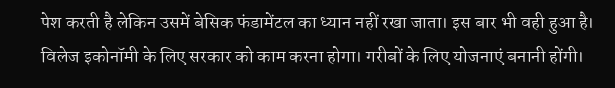पेश करती है लेकिन उसमें बेसिक फंडामेंटल का ध्यान नहीं रखा जाता। इस बार भी वही हुआ है। विलेज इकोनॉमी के लिए सरकार को काम करना होगा। गरीबों के लिए योजनाएं बनानी होंगी।